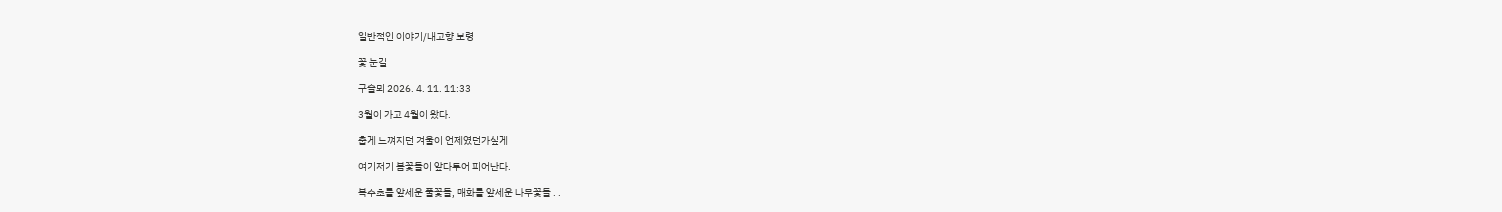일반적인 이야기/내고향 보령

꽃 눈길

구슬뫼 2026. 4. 11. 11:33

3월이 가고 4월이 왔다.

춥게 느껴지던 겨울이 언제였던가싶게

여기저기 봄꽃들이 앞다투어 피어난다.

복수초를 앞세운 풀꽃들, 매화를 앞세운 나무꽃들 . .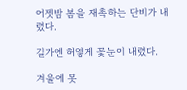어젯밤 봄을 재촉하는 단비가 내렸다.

길가엔 허옇게 꽃눈이 내렸다.

겨울에 못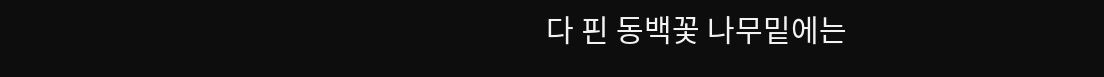다 핀 동백꽃 나무밑에는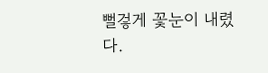뻘겋게 꽃눈이 내렸다.